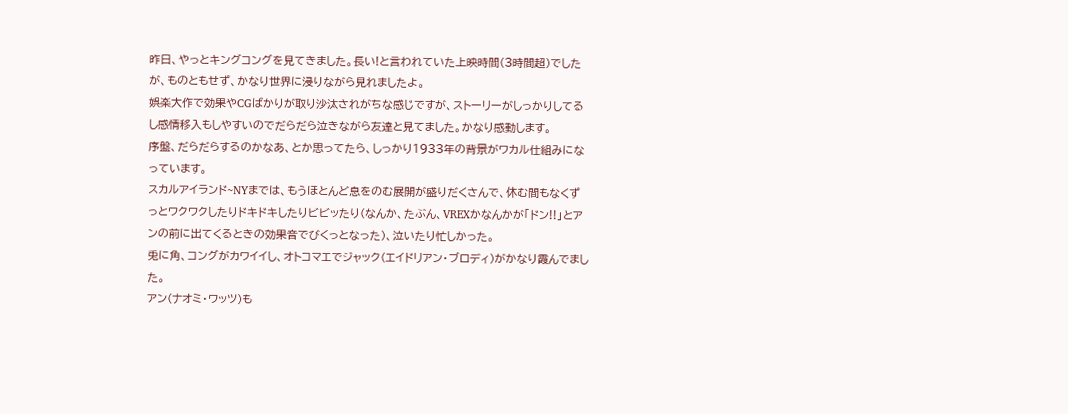昨日、やっとキングコングを見てきました。長い!と言われていた上映時間(3時間超)でしたが、ものともせず、かなり世界に浸りながら見れましたよ。
娯楽大作で効果やCGばかりが取り沙汰されがちな感じですが、ストーリーがしっかりしてるし感情移入もしやすいのでだらだら泣きながら友達と見てました。かなり感動します。
序盤、だらだらするのかなあ、とか思ってたら、しっかり1933年の背景がワカル仕組みになっています。
スカルアイランド~NYまでは、もうほとんど息をのむ展開が盛りだくさんで、休む間もなくずっとワクワクしたりドキドキしたりビビッたり(なんか、たぶん、VREXかなんかが「ドン!!」とアンの前に出てくるときの効果音でびくっとなった)、泣いたり忙しかった。
兎に角、コングがカワイイし、オトコマエでジャック(エイドリアン・ブロディ)がかなり霞んでました。
アン(ナオミ・ワッツ)も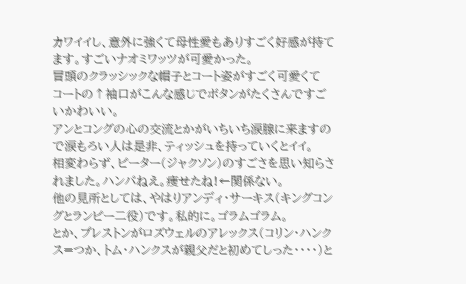カワイイし、意外に強くて母性愛もありすごく好感が持てます。すごいナオミワッツが可愛かった。
冒頭のクラッシックな帽子とコート姿がすごく可愛くて
コートの↑袖口がこんな感じでボタンがたくさんですごいかわいい。
アンとコングの心の交流とかがいちいち涙腺に来ますので涙もろい人は是非、ティッシュを持っていくとイイ。
相変わらず、ピーター(ジャクソン)のすごさを思い知らされました。ハンパねえ。痩せたね!←関係ない。
他の見所としては、やはりアンディ・サーキス(キングコングとランピー二役)です。私的に。ゴラムゴラム。
とか、プレストンがロズウェルのアレックス(コリン・ハンクス=つか、トム・ハンクスが親父だと初めてしった・・・・)と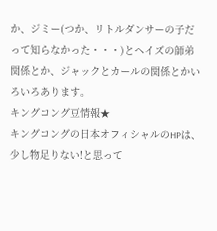か、ジミー(つか、リトルダンサーの子だって知らなかった・・・)とヘイズの師弟関係とか、ジャックとカールの関係とかいろいろあります。
キングコング豆情報★
キングコングの日本オフィシャルのHPは、少し物足りない!と思って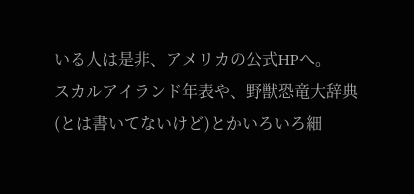いる人は是非、アメリカの公式HPへ。
スカルアイランド年表や、野獣恐竜大辞典(とは書いてないけど)とかいろいろ細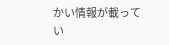かい情報が載ってい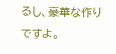るし、豪華な作りですよ。